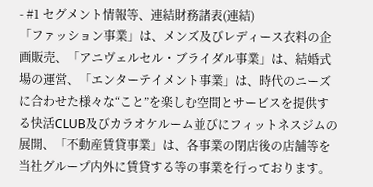- #1 セグメント情報等、連結財務諸表(連結)
「ファッション事業」は、メンズ及びレディース衣料の企画販売、「アニヴェルセル・ブライダル事業」は、結婚式場の運営、「エンターテイメント事業」は、時代のニーズに合わせた様々な“こと”を楽しむ空間とサービスを提供する快活CLUB及びカラオケルーム並びにフィットネスジムの展開、「不動産賃貸事業」は、各事業の閉店後の店舗等を当社グループ内外に賃貸する等の事業を行っております。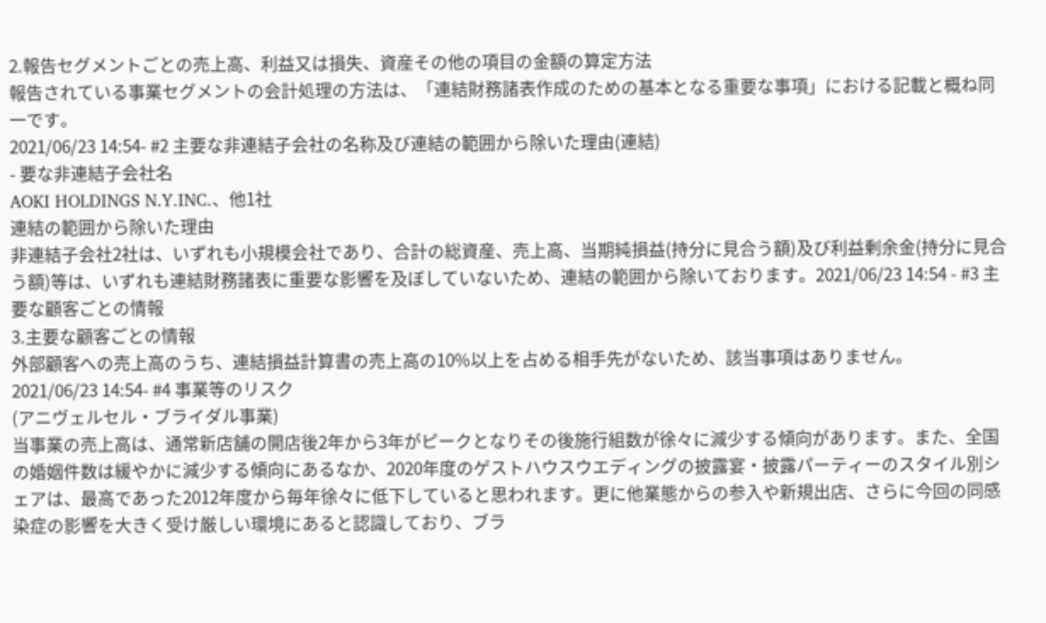2.報告セグメントごとの売上高、利益又は損失、資産その他の項目の金額の算定方法
報告されている事業セグメントの会計処理の方法は、「連結財務諸表作成のための基本となる重要な事項」における記載と概ね同一です。
2021/06/23 14:54- #2 主要な非連結子会社の名称及び連結の範囲から除いた理由(連結)
- 要な非連結子会社名
AOKI HOLDINGS N.Y.INC.、他1社
連結の範囲から除いた理由
非連結子会社2社は、いずれも小規模会社であり、合計の総資産、売上高、当期純損益(持分に見合う額)及び利益剰余金(持分に見合う額)等は、いずれも連結財務諸表に重要な影響を及ぼしていないため、連結の範囲から除いております。2021/06/23 14:54 - #3 主要な顧客ごとの情報
3.主要な顧客ごとの情報
外部顧客への売上高のうち、連結損益計算書の売上高の10%以上を占める相手先がないため、該当事項はありません。
2021/06/23 14:54- #4 事業等のリスク
(アニヴェルセル・ブライダル事業)
当事業の売上高は、通常新店舗の開店後2年から3年がピークとなりその後施行組数が徐々に減少する傾向があります。また、全国の婚姻件数は緩やかに減少する傾向にあるなか、2020年度のゲストハウスウエディングの披露宴・披露パーティーのスタイル別シェアは、最高であった2012年度から毎年徐々に低下していると思われます。更に他業態からの参入や新規出店、さらに今回の同感染症の影響を大きく受け厳しい環境にあると認識しており、ブラ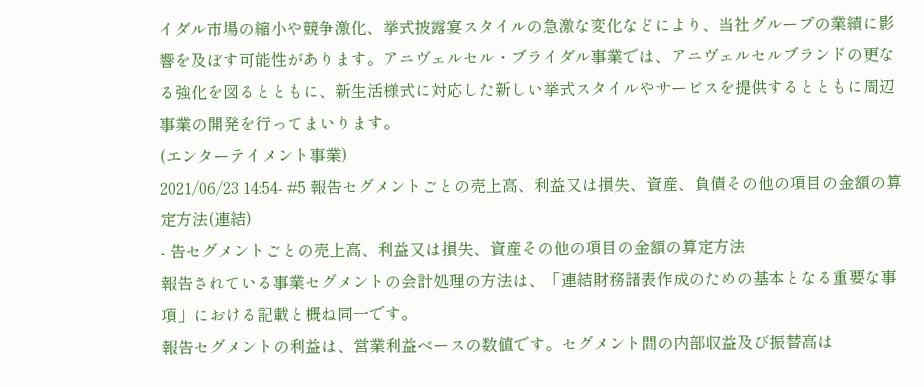イダル市場の縮小や競争激化、挙式披露宴スタイルの急激な変化などにより、当社グループの業績に影響を及ぼす可能性があります。アニヴェルセル・ブライダル事業では、アニヴェルセルブランドの更なる強化を図るとともに、新生活様式に対応した新しい挙式スタイルやサービスを提供するとともに周辺事業の開発を行ってまいります。
(エンターテイメント事業)
2021/06/23 14:54- #5 報告セグメントごとの売上高、利益又は損失、資産、負債その他の項目の金額の算定方法(連結)
- 告セグメントごとの売上高、利益又は損失、資産その他の項目の金額の算定方法
報告されている事業セグメントの会計処理の方法は、「連結財務諸表作成のための基本となる重要な事項」における記載と概ね同一です。
報告セグメントの利益は、営業利益ベースの数値です。セグメント間の内部収益及び振替高は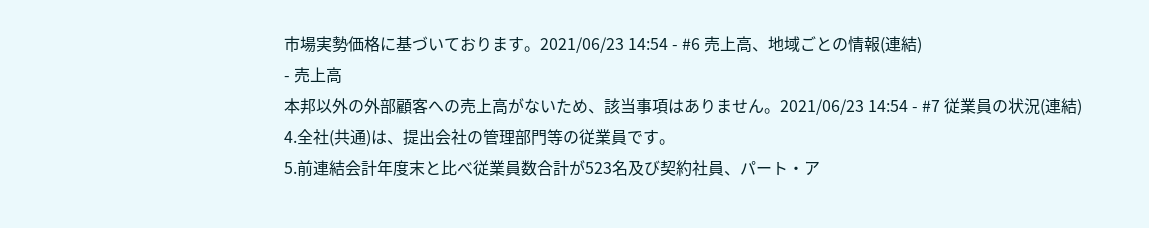市場実勢価格に基づいております。2021/06/23 14:54 - #6 売上高、地域ごとの情報(連結)
- 売上高
本邦以外の外部顧客への売上高がないため、該当事項はありません。2021/06/23 14:54 - #7 従業員の状況(連結)
4.全社(共通)は、提出会社の管理部門等の従業員です。
5.前連結会計年度末と比べ従業員数合計が523名及び契約社員、パート・ア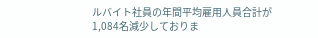ルバイト社員の年間平均雇用人員合計が1,084名減少しておりま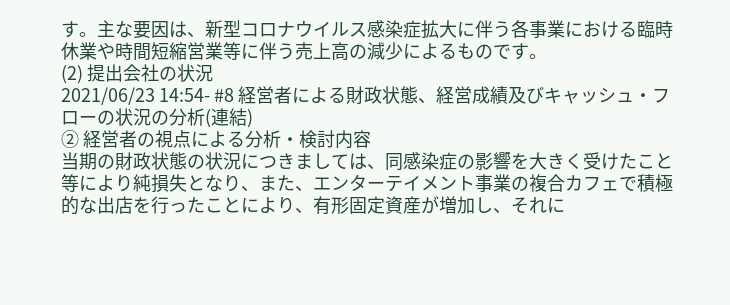す。主な要因は、新型コロナウイルス感染症拡大に伴う各事業における臨時休業や時間短縮営業等に伴う売上高の減少によるものです。
(2) 提出会社の状況
2021/06/23 14:54- #8 経営者による財政状態、経営成績及びキャッシュ・フローの状況の分析(連結)
② 経営者の視点による分析・検討内容
当期の財政状態の状況につきましては、同感染症の影響を大きく受けたこと等により純損失となり、また、エンターテイメント事業の複合カフェで積極的な出店を行ったことにより、有形固定資産が増加し、それに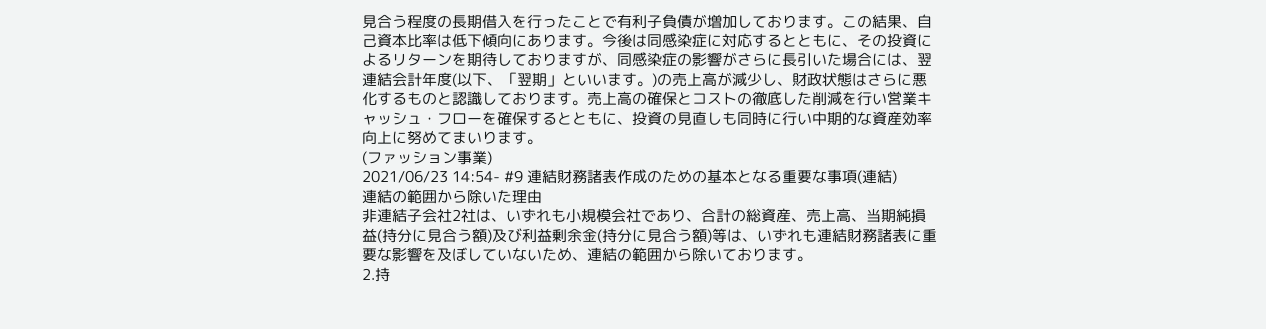見合う程度の長期借入を行ったことで有利子負債が増加しております。この結果、自己資本比率は低下傾向にあります。今後は同感染症に対応するとともに、その投資によるリターンを期待しておりますが、同感染症の影響がさらに長引いた場合には、翌連結会計年度(以下、「翌期」といいます。)の売上高が減少し、財政状態はさらに悪化するものと認識しております。売上高の確保とコストの徹底した削減を行い営業キャッシュ・フローを確保するとともに、投資の見直しも同時に行い中期的な資産効率向上に努めてまいります。
(ファッション事業)
2021/06/23 14:54- #9 連結財務諸表作成のための基本となる重要な事項(連結)
連結の範囲から除いた理由
非連結子会社2社は、いずれも小規模会社であり、合計の総資産、売上高、当期純損益(持分に見合う額)及び利益剰余金(持分に見合う額)等は、いずれも連結財務諸表に重要な影響を及ぼしていないため、連結の範囲から除いております。
2.持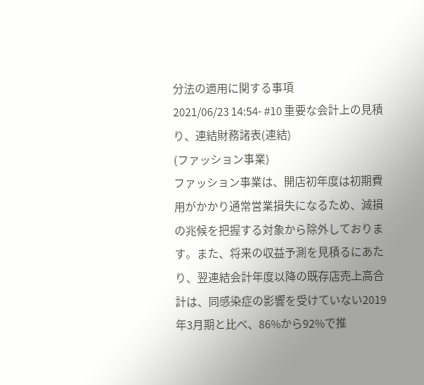分法の適用に関する事項
2021/06/23 14:54- #10 重要な会計上の見積り、連結財務諸表(連結)
(ファッション事業)
ファッション事業は、開店初年度は初期費用がかかり通常営業損失になるため、減損の兆候を把握する対象から除外しております。また、将来の収益予測を見積るにあたり、翌連結会計年度以降の既存店売上高合計は、同感染症の影響を受けていない2019年3月期と比べ、86%から92%で推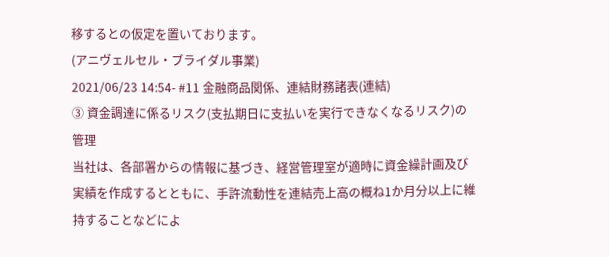移するとの仮定を置いております。
(アニヴェルセル・ブライダル事業)
2021/06/23 14:54- #11 金融商品関係、連結財務諸表(連結)
③ 資金調達に係るリスク(支払期日に支払いを実行できなくなるリスク)の管理
当社は、各部署からの情報に基づき、経営管理室が適時に資金繰計画及び実績を作成するとともに、手許流動性を連結売上高の概ね1か月分以上に維持することなどによ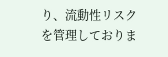り、流動性リスクを管理しておりま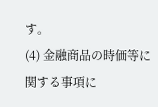す。
(4) 金融商品の時価等に関する事項に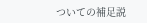ついての補足説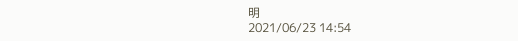明
2021/06/23 14:54